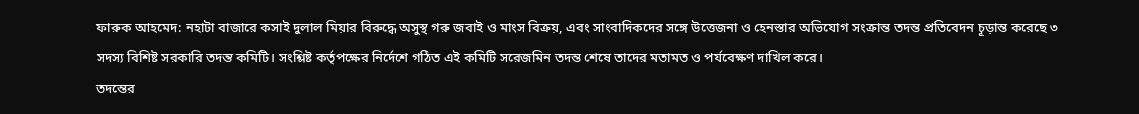ফারুক আহমেদ: নহাটা বাজারে কসাই দুলাল মিয়ার বিরুদ্ধে অসুস্থ গরু জবাই ও মাংস বিক্রয়, এবং সাংবাদিকদের সঙ্গে উত্তেজনা ও হেনস্তার অভিযোগ সংক্রান্ত তদন্ত প্রতিবেদন চূড়ান্ত করেছে ৩ সদস্য বিশিষ্ট সরকারি তদন্ত কমিটি। সংশ্লিষ্ট কর্তৃপক্ষের নির্দেশে গঠিত এই কমিটি সরেজমিন তদন্ত শেষে তাদের মতামত ও পর্যবেক্ষণ দাখিল করে।
তদন্তের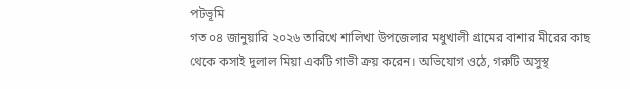পটভূমি
গত ০৪ জানুয়ারি ২০২৬ তারিখে শালিখা উপজেলার মধুখালী গ্রামের বাশার মীরের কাছ থেকে কসাই দুলাল মিয়া একটি গাভী ক্রয় করেন। অভিযোগ ওঠে, গরুটি অসুস্থ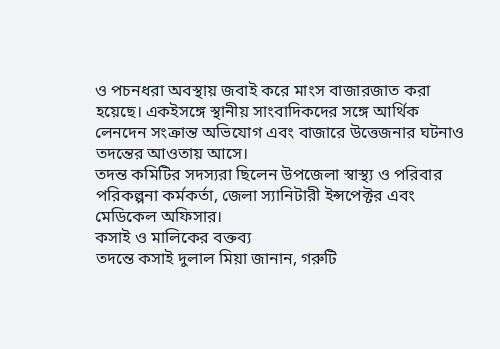ও পচনধরা অবস্থায় জবাই করে মাংস বাজারজাত করা হয়েছে। একইসঙ্গে স্থানীয় সাংবাদিকদের সঙ্গে আর্থিক লেনদেন সংক্রান্ত অভিযোগ এবং বাজারে উত্তেজনার ঘটনাও তদন্তের আওতায় আসে।
তদন্ত কমিটির সদস্যরা ছিলেন উপজেলা স্বাস্থ্য ও পরিবার পরিকল্পনা কর্মকর্তা, জেলা স্যানিটারী ইন্সপেক্টর এবং মেডিকেল অফিসার।
কসাই ও মালিকের বক্তব্য
তদন্তে কসাই দুলাল মিয়া জানান, গরুটি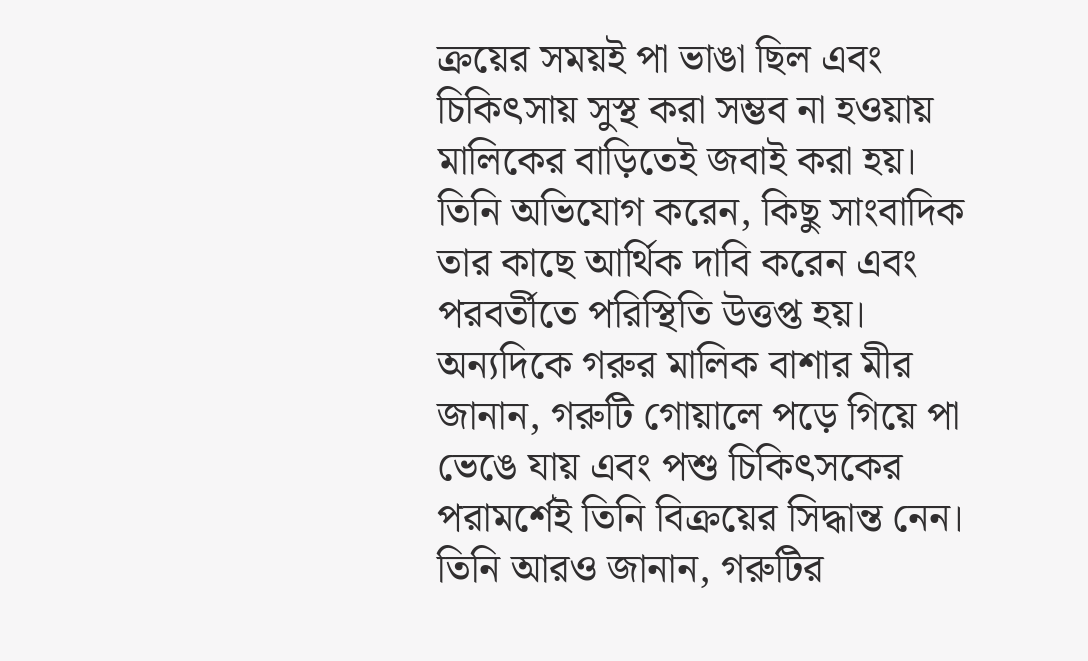ক্রয়ের সময়ই পা ভাঙা ছিল এবং চিকিৎসায় সুস্থ করা সম্ভব না হওয়ায় মালিকের বাড়িতেই জবাই করা হয়। তিনি অভিযোগ করেন, কিছু সাংবাদিক তার কাছে আর্থিক দাবি করেন এবং পরবর্তীতে পরিস্থিতি উত্তপ্ত হয়।
অন্যদিকে গরুর মালিক বাশার মীর জানান, গরুটি গোয়ালে পড়ে গিয়ে পা ভেঙে যায় এবং পশু চিকিৎসকের পরামর্শেই তিনি বিক্রয়ের সিদ্ধান্ত নেন। তিনি আরও জানান, গরুটির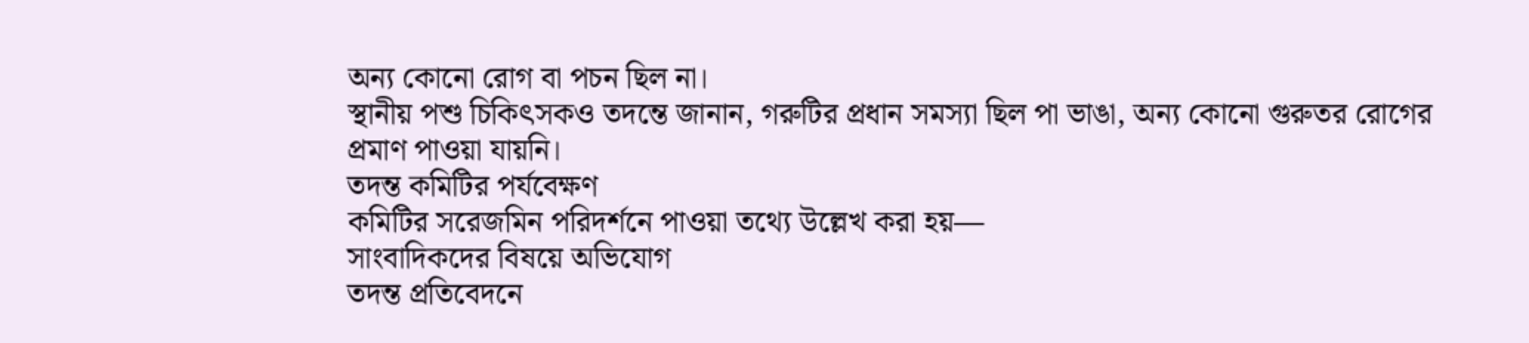অন্য কোনো রোগ বা পচন ছিল না।
স্থানীয় পশু চিকিৎসকও তদন্তে জানান, গরুটির প্রধান সমস্যা ছিল পা ভাঙা, অন্য কোনো গুরুতর রোগের প্রমাণ পাওয়া যায়নি।
তদন্ত কমিটির পর্যবেক্ষণ
কমিটির সরেজমিন পরিদর্শনে পাওয়া তথ্যে উল্লেখ করা হয়—
সাংবাদিকদের বিষয়ে অভিযোগ
তদন্ত প্রতিবেদনে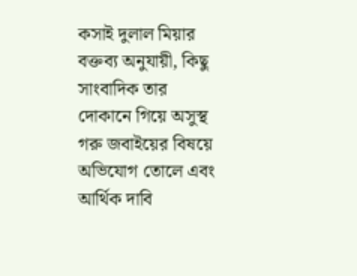কসাই দুলাল মিয়ার বক্তব্য অনুযায়ী, কিছু সাংবাদিক তার দোকানে গিয়ে অসুস্থ গরু জবাইয়ের বিষয়ে অভিযোগ তোলে এবং আর্থিক দাবি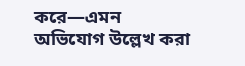করে—এমন অভিযোগ উল্লেখ করা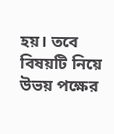হয়। তবে বিষয়টি নিয়ে উভয় পক্ষের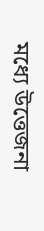মধ্যে উত্তেজনা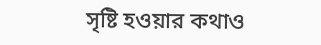সৃষ্টি হওয়ার কথাও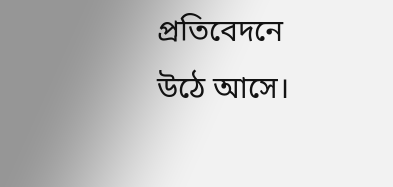প্রতিবেদনে উঠে আসে।